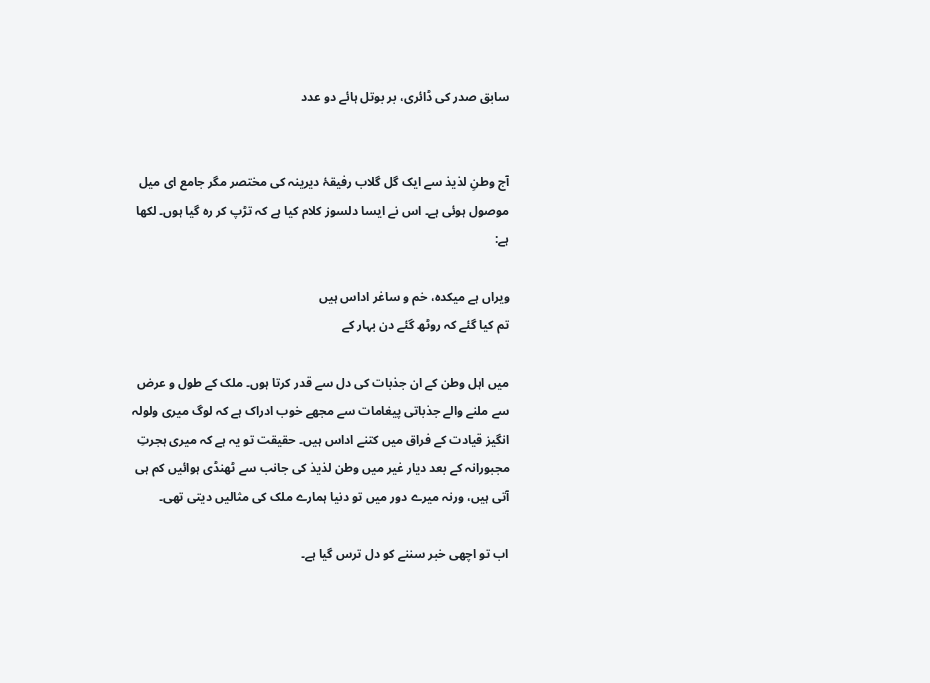سابق صدر کی ڈائری، بر بوتل ہائے دو عدد


آج وطنِ لذیذ سے ایک گل گلاب رفیقۂ دیرینہ کی مختصر مگر جامع ای میل موصول ہوئی ہے۔ اس نے ایسا دلسوز کلام کیا ہے کہ تڑپ کر رہ گیا ہوں۔ لکھا ہے:

ویراں ہے میکدہ، خم و ساغر اداس ہیں
تم کیا گئے کہ روٹھ گئے دن بہار کے

میں اہل وطن کے ان جذبات کی دل سے قدر کرتا ہوں۔ ملک کے طول و عرض سے ملنے والے جذباتی پیغامات سے مجھے خوب ادراک ہے کہ لوگ میری ولولہ انگیز قیادت کے فراق میں کتنے اداس ہیں۔ حقیقت تو یہ ہے کہ میری ہجرتِ مجبورانہ کے بعد دیار غیر میں وطن لذیذ کی جانب سے ٹھنڈی ہوائیں کم ہی آتی ہیں، ورنہ میرے دور میں تو دنیا ہمارے ملک کی مثالیں دیتی تھی۔

اب تو اچھی خبر سننے کو دل ترس گیا ہے۔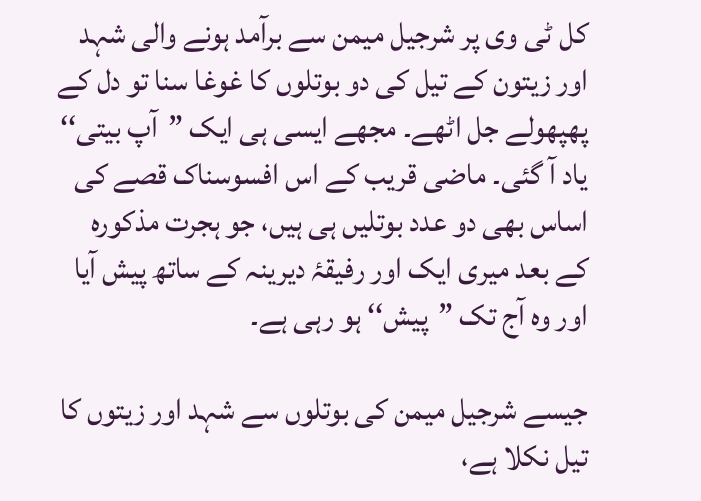کل ٹی وی پر شرجیل میمن سے برآمد ہونے والی شہد اور زیتون کے تیل کی دو بوتلوں کا غوغا سنا تو دل کے پھپھولے جل اٹھے۔ مجھے ایسی ہی ایک ”آپ بیتی‘‘ یاد آ گئی۔ ماضی قریب کے اس افسوسناک قصے کی اساس بھی دو عدد بوتلیں ہی ہیں، جو ہجرت مذکورہ کے بعد میری ایک اور رفیقۂ دیرینہ کے ساتھ پیش آیا اور وہ آج تک ”پیش‘‘ ہو رہی ہے۔

جیسے شرجیل میمن کی بوتلوں سے شہد اور زیتوں کا تیل نکلا ہے،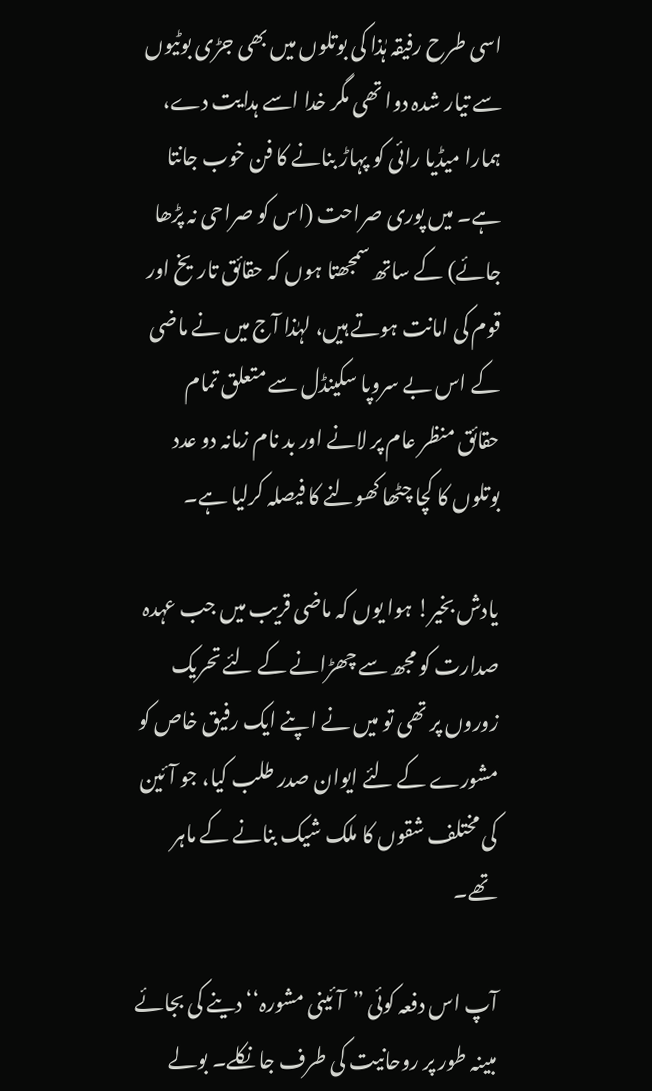اسی طرح رفیقہ ہٰذا کی بوتلوں میں بھی جڑی بوٹیوں سے تیار شدہ دوا تھی مگر خدا اسے ہدایت دے، ہمارا میڈیا رائی کو پہاڑ بنانے کا فن خوب جانتا ہے۔ میں پوری صراحت (اس کو صراحی نہ پڑھا جائے) کے ساتھ سمجھتا ہوں کہ حقائق تاریخ اور قوم کی امانت ہوتے ہیں، لہٰذا آج میں نے ماضی کے اس بے سروپا سکینڈل سے متعلق تمام حقائق منظر عام پر لانے اور بد نام زمانہ دو عدد بوتلوں کا کچا چٹھا کھولنے کا فیصلہ کرلیا ہے۔

یادش بخیر! ہوا یوں کہ ماضی قریب میں جب عہدہ صدارت کو مجھ سے چھڑانے کے لئے تحریک زوروں پر تھی تو میں نے اپنے ایک رفیق خاص کو مشورے کے لئے ایوان صدر طلب کیا، جو آئین کی مختلف شقوں کا ملک شیک بنانے کے ماہر تھے۔

آپ اس دفعہ کوئی ”آئینی مشورہ‘‘ دینے کی بجائے مبینہ طور پر روحانیت کی طرف جا نکلے۔ بولے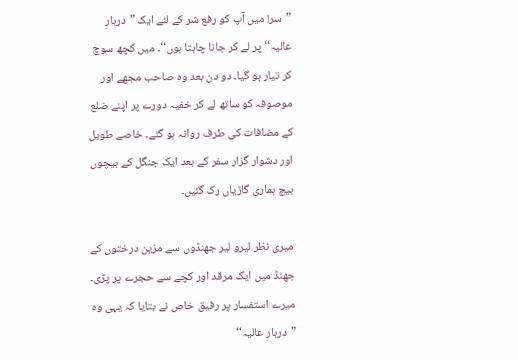”سر! میں آپ کو رفع شر کے لئے ایک ”دربارِ عالیہ‘‘ پر لے کر جانا چاہتا ہوں‘‘۔ میں کچھ سوچ کر تیار ہو گیا۔ دو دن بعد وہ صاحب مجھے اور موصوفہ کو ساتھ لے کر خفیہ دورے پر اپنے ضلع کے مضافات کی طرف روانہ ہو گئے۔ خاصے طویل اور دشوار گزار سفر کے بعد ایک جنگل کے بیچوں بیچ ہماری گاڑیاں رک گئیں۔

میری نظر لیرو لیر جھنڈوں سے مزین درختوں کے جھنڈ میں ایک مرقد اور کچے سے حجرے پر پڑی۔ میرے استفسار پر رفیق خاص نے بتایا کہ یہی وہ ”دربارِ عالیہ‘‘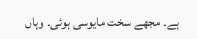ہے۔ مجھے سخت مایوسی ہوئی۔ وہاں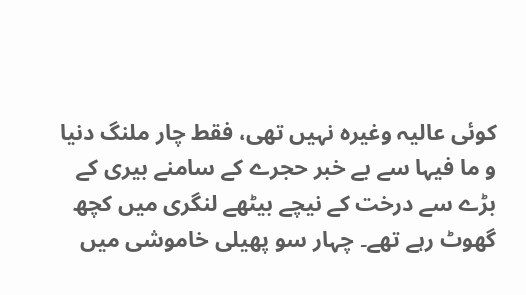کوئی عالیہ وغیرہ نہیں تھی، فقط چار ملنگ دنیا و ما فیہا سے بے خبر حجرے کے سامنے بیری کے بڑے سے درخت کے نیچے بیٹھے لنگری میں کچھ گھوٹ رہے تھے۔ چہار سو پھیلی خاموشی میں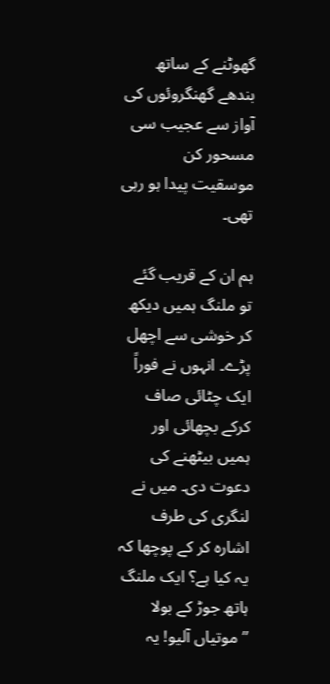گھوٹنے کے ساتھ بندھے گھنگروئوں کی آواز سے عجیب سی مسحور کن موسقیت پیدا ہو رہی تھی۔

ہم ان کے قریب گئے تو ملنگ ہمیں دیکھ کر خوشی سے اچھل پڑے۔ انہوں نے فوراً ایک چٹائی صاف کرکے بچھائی اور ہمیں بیٹھنے کی دعوت دی۔ میں نے لنگری کی طرف اشارہ کر کے پوچھا کہ یہ کیا ہے؟ ایک ملنگ ہاتھ جوڑ کے بولا ”موتیاں آلیو! یہ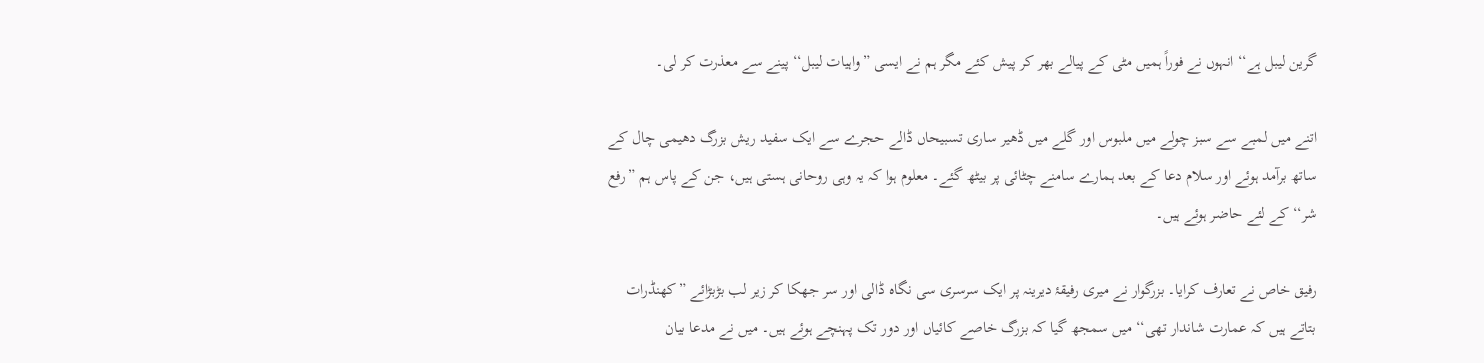گرین لیبل ہے‘‘ انہوں نے فوراً ہمیں مٹی کے پیالے بھر کر پیش کئے مگر ہم نے ایسی ”واہیات لیبل‘‘ پینے سے معذرت کر لی۔

اتنے میں لمبے سے سبز چولے میں ملبوس اور گلے میں ڈھیر ساری تسبیحاں ڈالے حجرے سے ایک سفید ریش بزرگ دھیمی چال کے ساتھ برآمد ہوئے اور سلام دعا کے بعد ہمارے سامنے چٹائی پر بیٹھ گئے۔ معلوم ہوا کہ یہ وہی روحانی ہستی ہیں، جن کے پاس ہم ”رفع شر‘‘ کے لئے حاضر ہوئے ہیں۔

رفیق خاص نے تعارف کرایا۔ بزرگوار نے میری رفیقۂ دیرینہ پر ایک سرسری سی نگاہ ڈالی اور سر جھکا کر زیر لب بڑبڑائے ”کھنڈرات بتاتے ہیں کہ عمارت شاندار تھی‘‘ میں سمجھ گیا کہ بزرگ خاصے کائیاں اور دور تک پہنچے ہوئے ہیں۔ میں نے مدعا بیان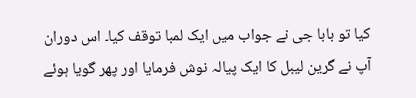کیا تو بابا جی نے جواب میں ایک لمبا توقف کیا۔ اس دوران آپ نے گرین لیبل کا ایک پیالہ نوش فرمایا اور پھر گویا ہوئے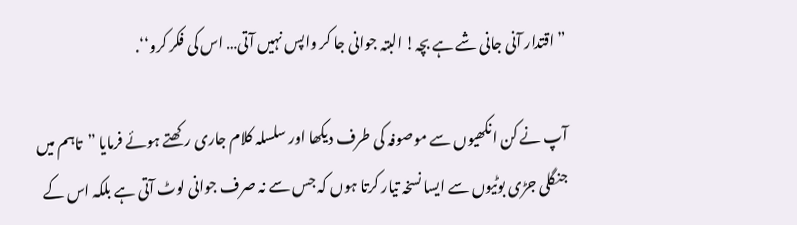”اقتدار آنی جانی شے ہے بچہ! البتہ جوانی جا کر واپس نہیں آتی… اس کی فکر کرو‘‘.

آپ نے کن انکھیوں سے موصوفہ کی طرف دیکھا اور سلسلہ کلام جاری رکھتے ہوئے فرمایا ”تاہم میں جنگلی جڑی بوٹیوں سے ایسا نسخہ تیار کرتا ہوں کہ جس سے نہ صرف جوانی لوٹ آتی ہے بلکہ اس کے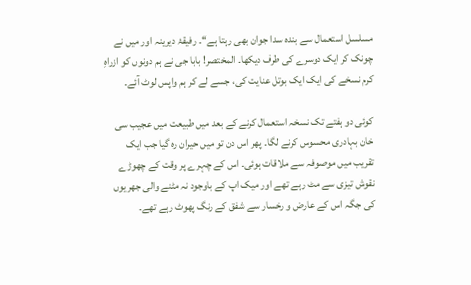مسلسل استعمال سے بندہ سدا جوان بھی رہتا ہے‘‘۔ رفیقۂ دیرینہ اور میں نے چونک کر ایک دوسرے کی طرف دیکھا۔ المختصر! بابا جی نے ہم دونوں کو ازراہِ کرم نسخے کی ایک ایک بوتل عنایت کی، جسے لے کر ہم واپس لوٹ آئے۔

کوئی دو ہفتے تک نسخہ استعمال کرنے کے بعد میں طبیعت میں عجیب سی خان بہادری محسوس کرنے لگا۔ پھر اس دن تو میں حیران رہ گیا جب ایک تقریب میں موصوفہ سے ملاقات ہوئی۔ اس کے چہرے پر وقت کے چھوڑے نقوش تیزی سے مٹ رہے تھے اور میک اپ کے باوجود نہ مٹنے والی جھریوں کی جگہ اس کے عارض و رخسار سے شفق کے رنگ پھوٹ رہے تھے۔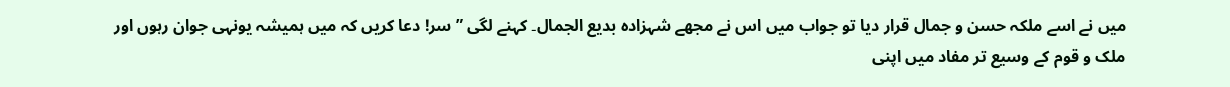میں نے اسے ملکہ حسن و جمال قرار دیا تو جواب میں اس نے مجھے شہزادہ بدیع الجمال۔ کہنے لگی ”سر! دعا کریں کہ میں ہمیشہ یونہی جوان رہوں اور ملک و قوم کے وسیع تر مفاد میں اپنی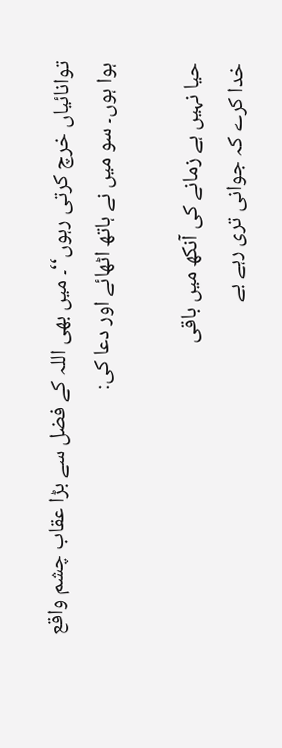توانائیاں خرچ کرتی رہوں‘‘۔ میں بھی اللہ کے فضل سے بڑا عقاب چشم واقع ہوا ہوں۔ سو میں نے ہاتھ اٹھائے اور دعا کی:

حیا نہیں ہے زمانے کی آنکھ میں باقی
خدا کرے کہ جوانی تری رہے بے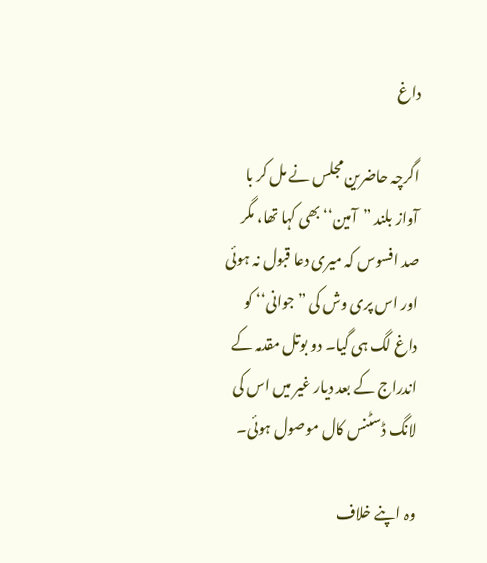داغ

اگرچہ حاضرین مجلس نے مل کر با آواز بلند ”آمین‘‘ بھی کہا تھا، مگر صد افسوس کہ میری دعا قبول نہ ہوئی اور اس پری وش کی ”جوانی‘‘ کو داغ لگ ہی گیا۔ دو بوتل مقدمہ کے اندراج کے بعد دیار غیر میں اس کی لانگ ڈسٹنس کال موصول ہوئی۔

وہ اپنے خلاف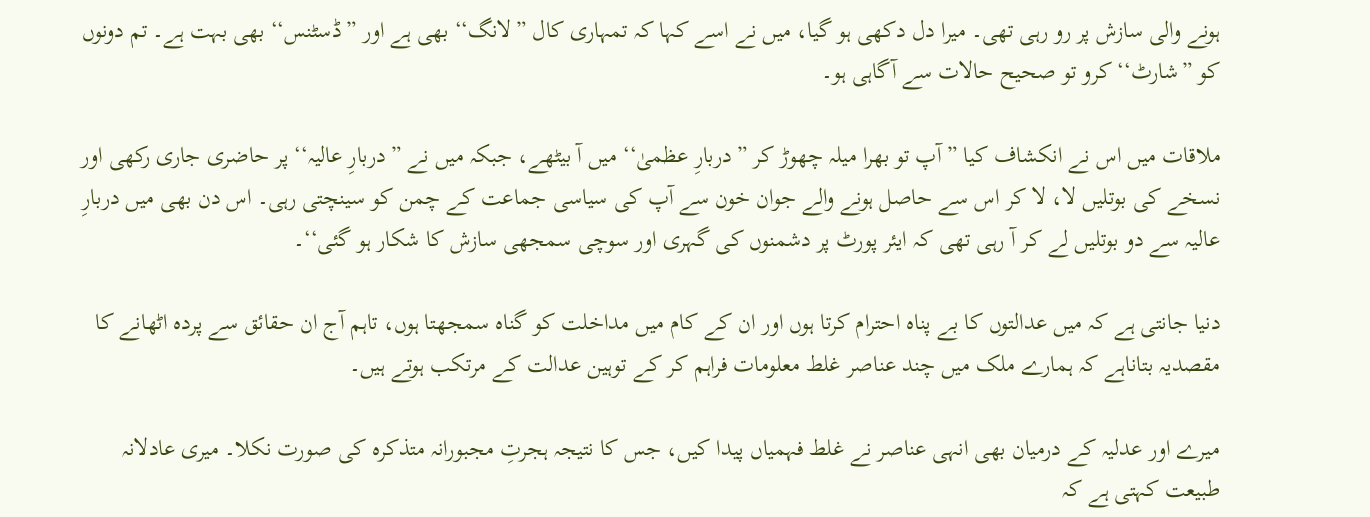ہونے والی سازش پر رو رہی تھی۔ میرا دل دکھی ہو گیا، میں نے اسے کہا کہ تمہاری کال ”لانگ‘‘ بھی ہے اور ”ڈسٹنس‘‘ بھی بہت ہے۔ تم دونوں کو ”شارٹ‘‘ کرو تو صحیح حالات سے آگاہی ہو۔

ملاقات میں اس نے انکشاف کیا ”آپ تو بھرا میلہ چھوڑ کر ”دربارِ عظمیٰ‘‘ میں آ بیٹھے، جبکہ میں نے ”دربارِ عالیہ‘‘ پر حاضری جاری رکھی اور نسخے کی بوتلیں لا، لا کر اس سے حاصل ہونے والے جوان خون سے آپ کی سیاسی جماعت کے چمن کو سینچتی رہی۔ اس دن بھی میں دربارِ عالیہ سے دو بوتلیں لے کر آ رہی تھی کہ ایئر پورٹ پر دشمنوں کی گہری اور سوچی سمجھی سازش کا شکار ہو گئی‘‘۔

دنیا جانتی ہے کہ میں عدالتوں کا بے پناہ احترام کرتا ہوں اور ان کے کام میں مداخلت کو گناہ سمجھتا ہوں، تاہم آج ان حقائق سے پردہ اٹھانے کا مقصدیہ بتاناہے کہ ہمارے ملک میں چند عناصر غلط معلومات فراہم کر کے توہین عدالت کے مرتکب ہوتے ہیں۔

میرے اور عدلیہ کے درمیان بھی انہی عناصر نے غلط فہمیاں پیدا کیں، جس کا نتیجہ ہجرتِ مجبورانہ متذکرہ کی صورت نکلا۔ میری عادلانہ طبیعت کہتی ہے کہ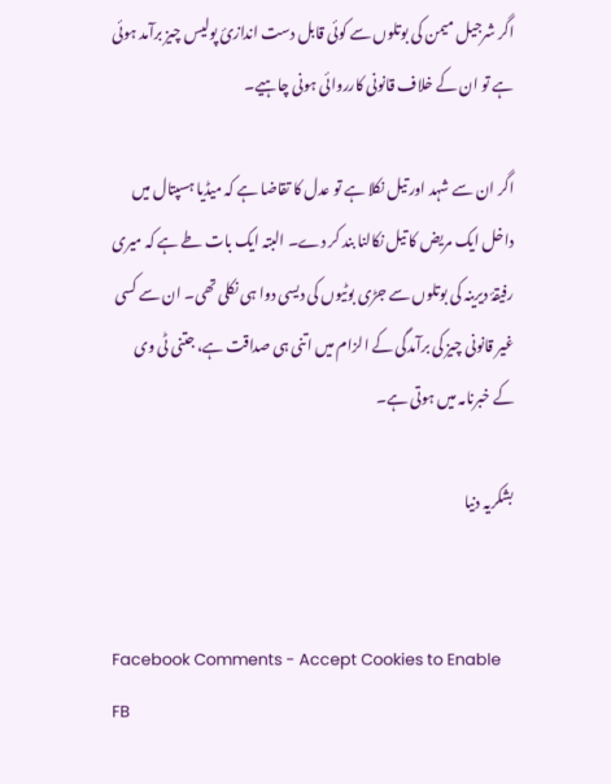اگر شرجیل میمن کی بوتلوں سے کوئی قابل دست اندازیٔ پولیس چیز برآمد ہوئی ہے تو ان کے خلاف قانونی کارروائی ہونی چاہیے۔

اگر ان سے شہد اور تیل نکلا ہے تو عدل کا تقاضا ہے کہ میڈیا ہسپتال میں داخل ایک مریض کا تیل نکالنا بند کر دے۔ البتہ ایک بات طے ہے کہ میری رفیقۂ دیرینہ کی بوتلوں سے جڑی بوٹیوں کی دیسی دوا ہی نکلی تھی۔ ان سے کسی غیر قانونی چیز کی برآمدگی کے الزام میں اتنی ہی صداقت ہے، جتنی ٹی وی کے خبرنامہ میں ہوتی ہے۔

بشکریہ دنیا


Facebook Comments - Accept Cookies to Enable FB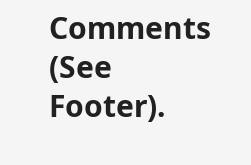Comments (See Footer).